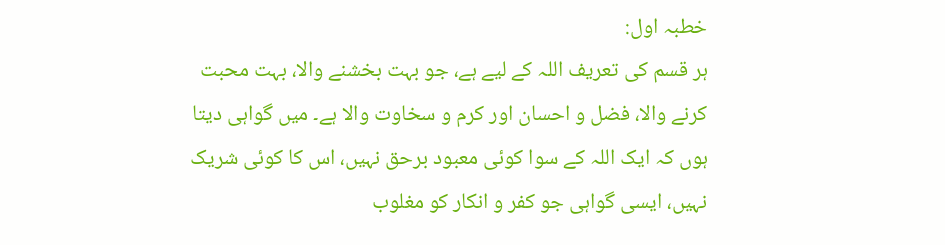خطبہ اول:
ہر قسم کی تعریف اللہ کے لیے ہے، جو بہت بخشنے والا، بہت محبت کرنے والا، فضل و احسان اور کرم و سخاوت والا ہے۔ میں گواہی دیتا ہوں کہ ایک اللہ کے سوا کوئی معبود برحق نہیں، اس کا کوئی شریک نہیں، ایسی گواہی جو کفر و انکار کو مغلوب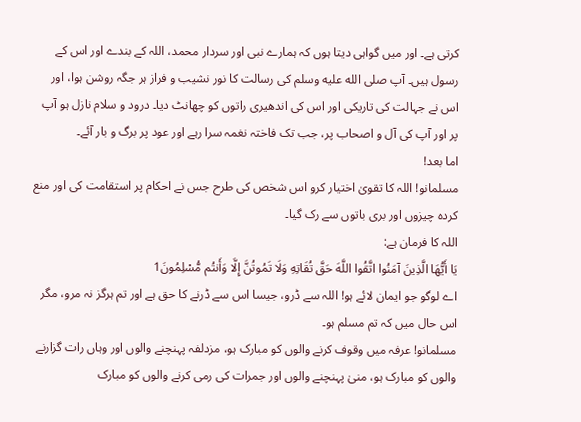کرتی ہے۔ اور میں گواہی دیتا ہوں کہ ہمارے نبی اور سردار محمد، اللہ کے بندے اور اس کے رسول ہیں۔ آپ صلى الله عليه وسلم کی رسالت کا نور نشیب و فراز ہر جگہ روشن ہوا، اور اس نے جہالت کی تاریکی اور اس کی اندھیری راتوں کو چھانٹ دیا۔ درود و سلام نازل ہو آپ پر اور آپ کی آل و اصحاب پر، جب تک فاختہ نغمہ سرا رہے اور عود پر برگ و بار آئے۔
اما بعد!
مسلمانو! اللہ کا تقویٰ اختیار کرو اس شخص کی طرح جس نے احکام پر استقامت کی اور منع کردہ چیزوں اور بری باتوں سے رک گیا۔
اللہ کا فرمان ہے:
يَا أَيُّهَا الَّذِينَ آمَنُوا اتَّقُوا اللَّهَ حَقَّ تُقَاتِهِ وَلَا تَمُوتُنَّ إِلَّا وَأَنتُم مُّسْلِمُونَ1
اے لوگو جو ایمان لائے ہو! اللہ سے ڈرو، جیسا اس سے ڈرنے کا حق ہے اور تم ہرگز نہ مرو، مگر اس حال میں کہ تم مسلم ہو۔
مسلمانو! عرفہ میں وقوف کرنے والوں کو مبارک ہو، مزدلفہ پہنچنے والوں اور وہاں رات گزارنے والوں کو مبارک ہو، منیٰ پہنچنے والوں اور جمرات کی رمی کرنے والوں کو مبارک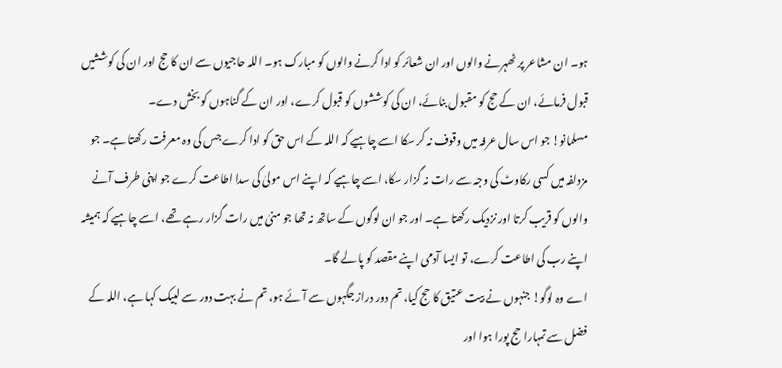ہو۔ ان مشاعر پر ٹھہرنے والوں اور ان شعائر کو ادا کرنے والوں کو مبارک ہو۔ اللہ حاجیوں سے ان کا حج اور ان کی کوششیں قبول فرمائے، ان کے حج کو مقبول بنائے، ان کی کوششوں کو قبول کرے، اور ان کے گناہوں کو بخش دے۔
مسلمانو! جو اس سال عرفہ میں وقوف نہ کر سکا اسے چاہیے کہ اللہ کے اس حق کو ادا کرے جس کی وہ معرفت رکھتا ہے۔ جو مزدلفہ میں کسی رکاوٹ کی وجہ سے رات نہ گزار سکا، اسے چاہیے کہ اپنے اس مولیٰ کی سدا اطاعت کرے جو اپنی طرف آنے والوں کو قریب کرتا اور نزدیک رکھتا ہے۔ اور جو ان لوگوں کے ساتھ نہ تھا جو منیٰ میں رات گزار رہے تھے، اسے چاہیے کہ ہمیشہ اپنے رب کی اطاعت کرے، تو ایسا آدمی اپنے مقصد کو پا لے گا۔
اے وہ لوگو! جنہوں نے بیت عتیق کا حج کیا، تم دور دراز جگہوں سے آئے ہو، تم نے بہت دور سے لبیک کہا ہے، اللہ کے فضل سے تمہارا حج پورا ہوا اور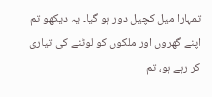تمہارا میل کچیل دور ہو گیا۔ یہ دیکھو تم اپنے گھروں اور ملکوں کو لوٹنے کی تیاری کر رہے ہو، تم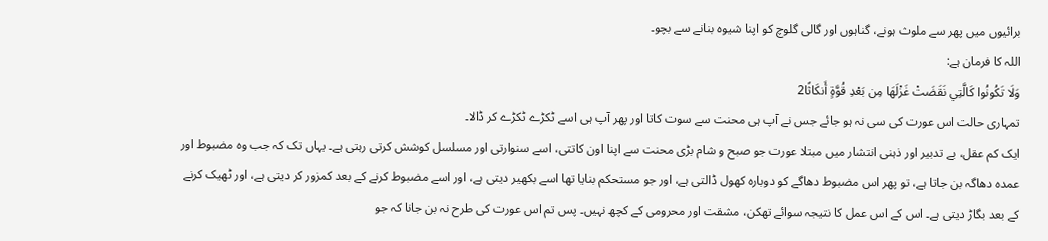برائیوں میں پھر سے ملوث ہونے، گناہوں اور گالی گلوچ کو اپنا شیوہ بنانے سے بچو۔
اللہ کا فرمان ہے:
وَلَا تَكُونُوا كَالَّتِي نَقَضَتْ غَزْلَهَا مِن بَعْدِ قُوَّةٍ أَنكَاثًا2
تمہاری حالت اس عورت کی سی نہ ہو جائے جس نے آپ ہی محنت سے سوت کاتا اور پھر آپ ہی اسے ٹکڑے ٹکڑے کر ڈالا۔
ایک کم عقل، بے تدبیر اور ذہنی انتشار میں مبتلا عورت جو صبح و شام بڑی محنت سے اپنا اون کاتتی، اسے سنوارتی اور مسلسل کوشش کرتی رہتی ہے۔ یہاں تک کہ جب وہ مضبوط اور عمدہ دھاگہ بن جاتا ہے، تو پھر اس مضبوط دھاگے کو دوبارہ کھول ڈالتی ہے، اور جو مستحکم بنایا تھا اسے بکھیر دیتی ہے، اور اسے مضبوط کرنے کے بعد کمزور کر دیتی ہے، اور ٹھیک کرنے کے بعد بگاڑ دیتی ہے۔ اس کے اس عمل کا نتیجہ سوائے تھکن، مشقت اور محرومی کے کچھ نہیں۔ پس تم اس عورت کی طرح نہ بن جانا کہ جو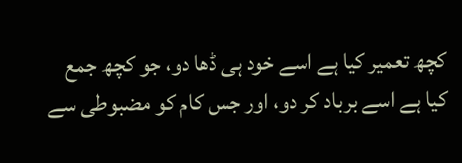کچھ تعمیر کیا ہے اسے خود ہی ڈھا دو، جو کچھ جمع کیا ہے اسے برباد کر دو، اور جس کام کو مضبوطی سے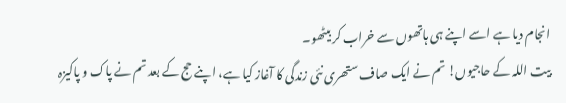انجام دیا ہے اسے اپنے ہی ہاتھوں سے خراب کر بیٹھو۔
بیت اللہ کے حاجیوں! تم نے ایک صاف ستھری نئی زندگی کا آغاز کیا ہے، اپنے حج کے بعد تم نے پاک و پاکیزہ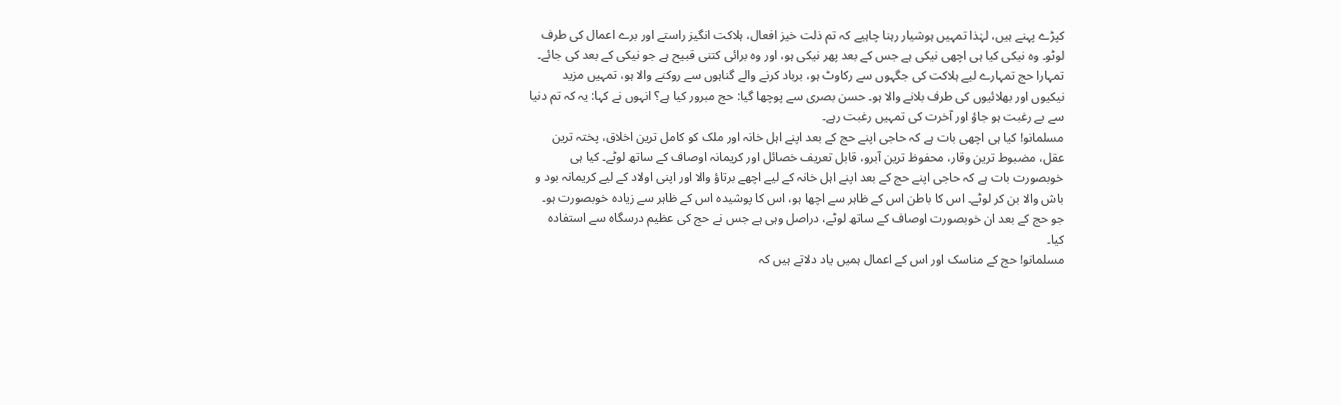کپڑے پہنے ہیں، لہٰذا تمہیں ہوشیار رہنا چاہیے کہ تم ذلت خیز افعال، ہلاکت انگیز راستے اور برے اعمال کی طرف لوٹو۔ وہ نیکی کیا ہی اچھی نیکی ہے جس کے بعد پھر نیکی ہو، اور وہ برائی کتنی قبیح ہے جو نیکی کے بعد کی جائے۔ تمہارا حج تمہارے لیے ہلاکت کی جگہوں سے رکاوٹ ہو، برباد کرنے والے گناہوں سے روکنے والا ہو، تمہیں مزید نیکیوں اور بھلائیوں کی طرف بلانے والا ہو۔ حسن بصری سے پوچھا گیا: حج مبرور کیا ہے؟ انہوں نے کہا: یہ کہ تم دنیا سے بے رغبت ہو جاؤ اور آخرت کی تمہیں رغبت رہے۔
مسلمانو! کیا ہی اچھی بات ہے کہ حاجی اپنے حج کے بعد اپنے اہل خانہ اور ملک کو کامل ترین اخلاق، پختہ ترین عقل، مضبوط ترین وقار، محفوظ ترین آبرو، قابل تعریف خصائل اور کریمانہ اوصاف کے ساتھ لوٹے۔ کیا ہی خوبصورت بات ہے کہ حاجی اپنے حج کے بعد اپنے اہل خانہ کے لیے اچھے برتاؤ والا اور اپنی اولاد کے لیے کریمانہ بود و باش والا بن کر لوٹے۔ اس کا باطن اس کے ظاہر سے اچھا ہو، اس کا پوشیدہ اس کے ظاہر سے زیادہ خوبصورت ہو۔ جو حج کے بعد ان خوبصورت اوصاف کے ساتھ لوٹے، دراصل وہی ہے جس نے حج کی عظیم درسگاہ سے استفادہ کیا۔
مسلمانو! حج کے مناسک اور اس کے اعمال ہمیں یاد دلاتے ہیں کہ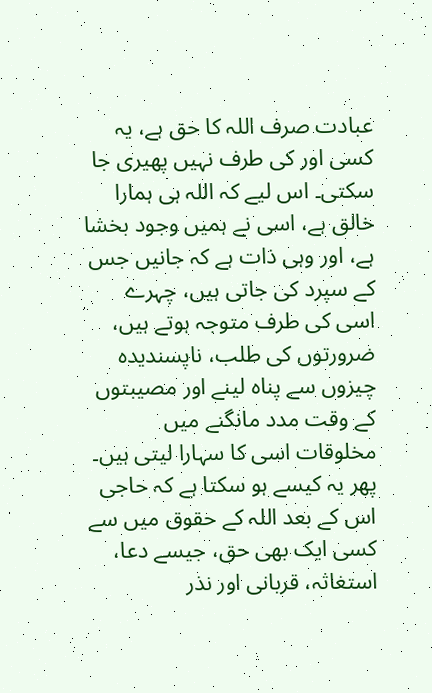عبادت صرف اللہ کا حق ہے، یہ کسی اور کی طرف نہیں پھیری جا سکتی۔ اس لیے کہ اللہ ہی ہمارا خالق ہے، اسی نے ہمیں وجود بخشا ہے، اور وہی ذات ہے کہ جانیں جس کے سپرد کی جاتی ہیں، چہرے اسی کی طرف متوجہ ہوتے ہیں، ضرورتوں کی طلب، ناپسندیدہ چیزوں سے پناہ لینے اور مصیبتوں کے وقت مدد مانگنے میں مخلوقات اسی کا سہارا لیتی ہیں۔ پھر یہ کیسے ہو سکتا ہے کہ حاجی اس کے بعد اللہ کے حقوق میں سے کسی ایک بھی حق، جیسے دعا، استغاثہ، قربانی اور نذر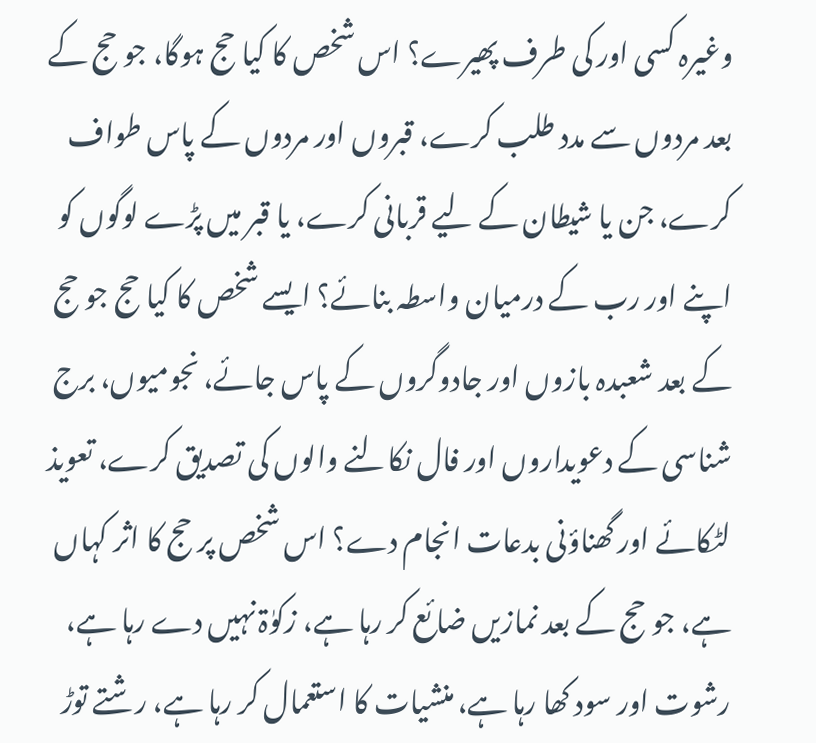وغیرہ کسی اور کی طرف پھیرے؟ اس شخص کا کیا حج ہوگا، جو حج کے بعد مردوں سے مدد طلب کرے، قبروں اور مردوں کے پاس طواف کرے، جن یا شیطان کے لیے قربانی کرے، یا قبر میں پڑے لوگوں کو اپنے اور رب کے درمیان واسطہ بنائے؟ ایسے شخص کا کیا حج جو حج کے بعد شعبدہ بازوں اور جادوگروں کے پاس جائے، نجومیوں، برج شناسی کے دعویداروں اور فال نکالنے والوں کی تصدیق کرے، تعویذ لٹکائے اور گھناؤنی بدعات انجام دے؟ اس شخص پر حج کا اثر کہاں ہے، جو حج کے بعد نمازیں ضائع کر رہا ہے، زکوٰۃ نہیں دے رہا ہے، رشوت اور سود کھا رہا ہے، منشیات کا استعمال کر رہا ہے، رشتے توڑ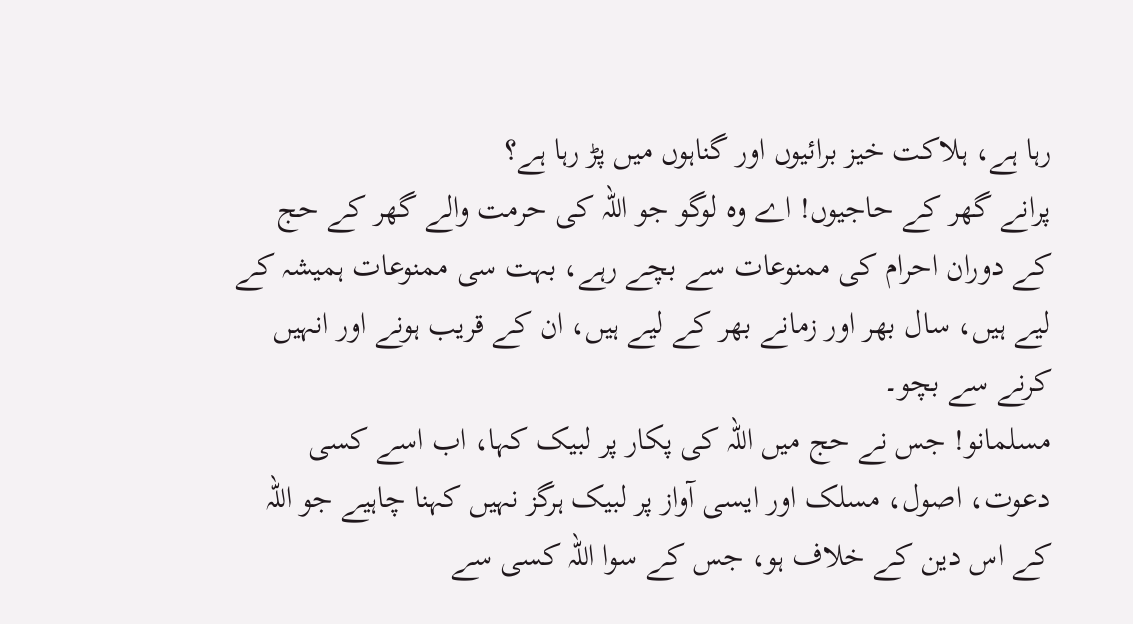رہا ہے، ہلاکت خیز برائیوں اور گناہوں میں پڑ رہا ہے؟
پرانے گھر کے حاجیوں! اے وہ لوگو جو اللہ کی حرمت والے گھر کے حج کے دوران احرام کی ممنوعات سے بچے رہے، بہت سی ممنوعات ہمیشہ کے لیے ہیں، سال بھر اور زمانے بھر کے لیے ہیں، ان کے قریب ہونے اور انہیں کرنے سے بچو۔
مسلمانو! جس نے حج میں اللہ کی پکار پر لبیک کہا، اب اسے کسی دعوت، اصول، مسلک اور ایسی آواز پر لبیک ہرگز نہیں کہنا چاہیے جو اللہ کے اس دین کے خلاف ہو، جس کے سوا اللہ کسی سے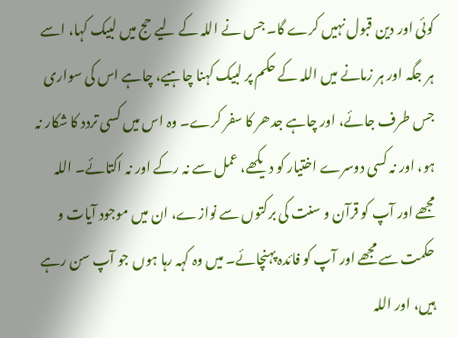کوئی اور دین قبول نہیں کرے گا۔ جس نے اللہ کے لیے حج میں لبیک کہا، اسے ہر جگہ اور ہر زمانے میں اللہ کے حکم پر لبیک کہنا چاہیے، چاہے اس کی سواری جس طرف جائے، اور چاہے جدھر کا سفر کرے۔ وہ اس میں کسی تردد کا شکار نہ ہو، اور نہ کسی دوسرے اختیار کو دیکھے، عمل سے نہ رکے اور نہ اکتائے۔ اللہ مجھے اور آپ کو قرآن و سنت کی برکتوں سے نوازے، ان میں موجود آیات و حکمت سے مجھے اور آپ کو فائدہ پہنچائے۔ میں وہ کہہ رہا ہوں جو آپ سن رہے ہیں، اور اللہ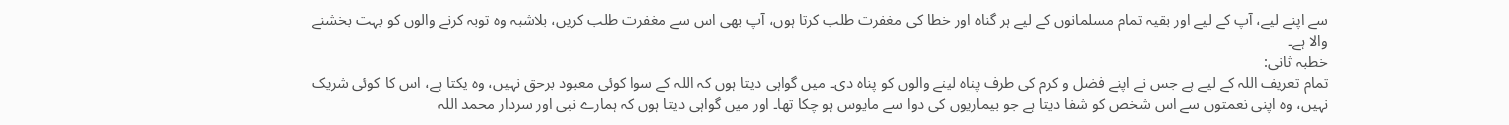سے اپنے لیے، آپ کے لیے اور بقیہ تمام مسلمانوں کے لیے ہر گناہ اور خطا کی مغفرت طلب کرتا ہوں، آپ بھی اس سے مغفرت طلب کریں، بلاشبہ وہ توبہ کرنے والوں کو بہت بخشنے والا ہے۔
خطبہ ثانی:
تمام تعریف اللہ کے لیے ہے جس نے اپنے فضل و کرم کی طرف پناہ لینے والوں کو پناہ دی۔ میں گواہی دیتا ہوں کہ اللہ کے سوا کوئی معبود برحق نہیں، وہ یکتا ہے، اس کا کوئی شریک نہیں، وہ اپنی نعمتوں سے اس شخص کو شفا دیتا ہے جو بیماریوں کی دوا سے مایوس ہو چکا تھا۔ اور میں گواہی دیتا ہوں کہ ہمارے نبی اور سردار محمد اللہ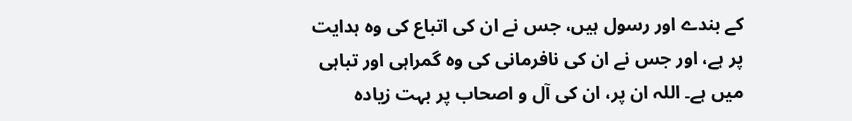کے بندے اور رسول ہیں، جس نے ان کی اتباع کی وہ ہدایت پر ہے، اور جس نے ان کی نافرمانی کی وہ گمراہی اور تباہی میں ہے۔ اللہ ان پر، ان کی آل و اصحاب پر بہت زیادہ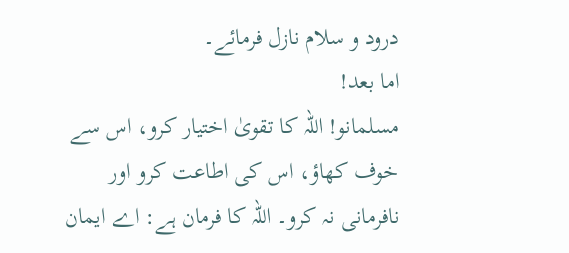درود و سلام نازل فرمائے۔
اما بعد!
مسلمانو! اللہ کا تقویٰ اختیار کرو، اس سے خوف کھاؤ، اس کی اطاعت کرو اور نافرمانی نہ کرو۔ اللہ کا فرمان ہے: اے ایمان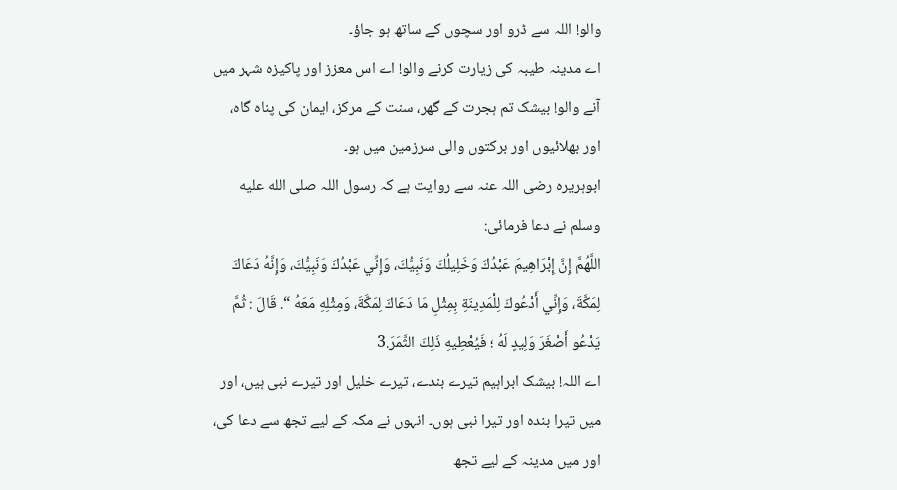والو! اللہ سے ڈرو اور سچوں کے ساتھ ہو جاؤ۔
اے مدینہ طیبہ کی زیارت کرنے والو! اے اس معزز اور پاکیزہ شہر میں آنے والو! بیشک تم ہجرت کے گھر، سنت کے مرکز، ایمان کی پناہ گاہ، اور بھلائیوں اور برکتوں والی سرزمین میں ہو۔
ابوہریرہ رضی اللہ عنہ سے روایت ہے کہ رسول اللہ صلى الله عليه وسلم نے دعا فرمائی:
اللَّهُمَّ إِنَّ إِبْرَاهِيمَ عَبْدُكَ وَخَلِيلُكَ وَنَبِيُّكَ، وَإِنِّي عَبْدُكَ وَنَبِيُّكَ، وَإِنَّهُ دَعَاكَ لِمَكَّةَ، وَإِنِّي أَدْعُوكَ لِلْمَدِينَةِ بِمِثْلِ مَا دَعَاكَ لِمَكَّةَ، وَمِثْلِهِ مَعَهُ “. قَالَ : ثُمَّ يَدْعُو أَصْغَرَ وَلِيدٍ لَهُ ؛ فَيُعْطِيهِ ذَلِكَ الثَّمَرَ.3
اے اللہ! بیشک ابراہیم تیرے بندے، تیرے خلیل اور تیرے نبی ہیں، اور میں تیرا بندہ اور تیرا نبی ہوں۔ انہوں نے مکہ کے لیے تجھ سے دعا کی، اور میں مدینہ کے لیے تجھ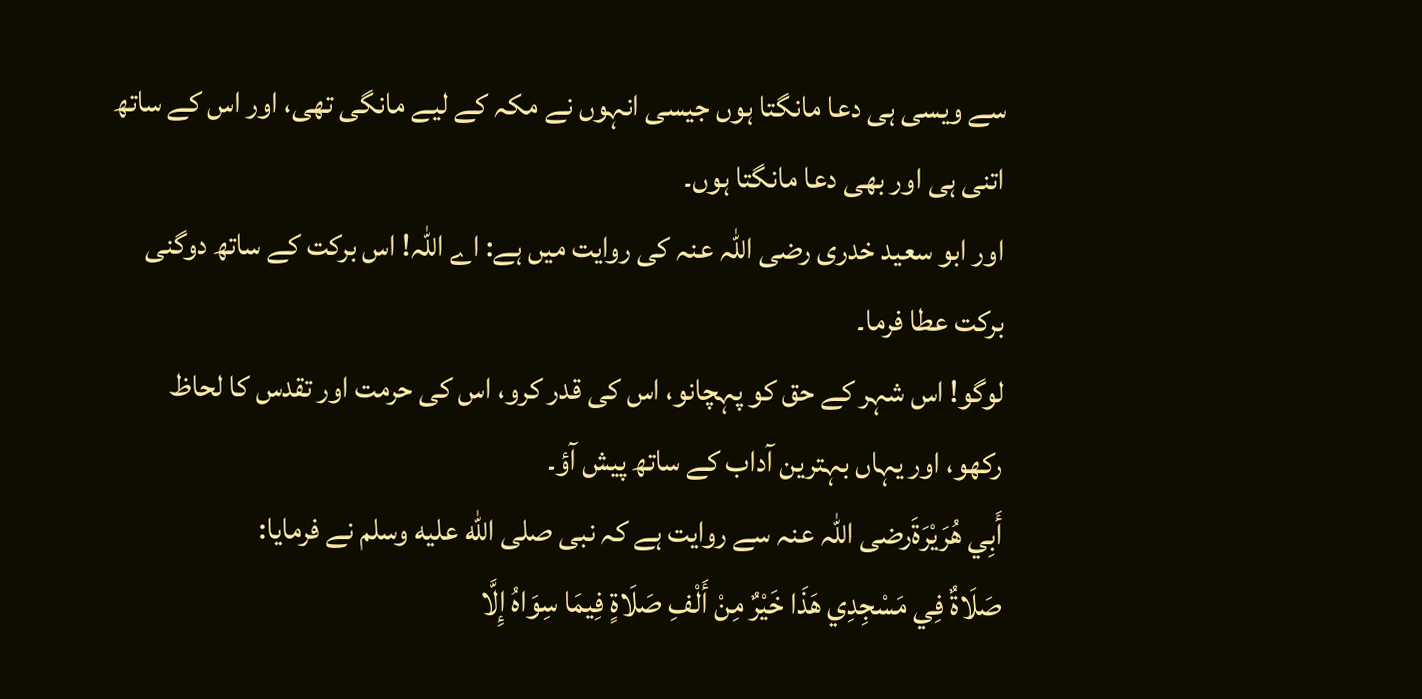سے ویسی ہی دعا مانگتا ہوں جیسی انہوں نے مکہ کے لیے مانگی تھی، اور اس کے ساتھ اتنی ہی اور بھی دعا مانگتا ہوں۔
اور ابو سعید خدری رضی اللہ عنہ کی روایت میں ہے: اے اللہ! اس برکت کے ساتھ دوگنی برکت عطا فرما۔
لوگو! اس شہر کے حق کو پہچانو، اس کی قدر کرو، اس کی حرمت اور تقدس کا لحاظ رکھو، اور یہاں بہترین آداب کے ساتھ پیش آؤ۔
أَبِي هُرَيْرَةَرضی اللہ عنہ سے روایت ہے کہ نبی صلى الله عليه وسلم نے فرمایا:
صَلَاةٌ فِي مَسْجِدِي هَذَا خَيْرٌ مِنْ أَلْفِ صَلَاةٍ فِيمَا سِوَاهُ إِلَّا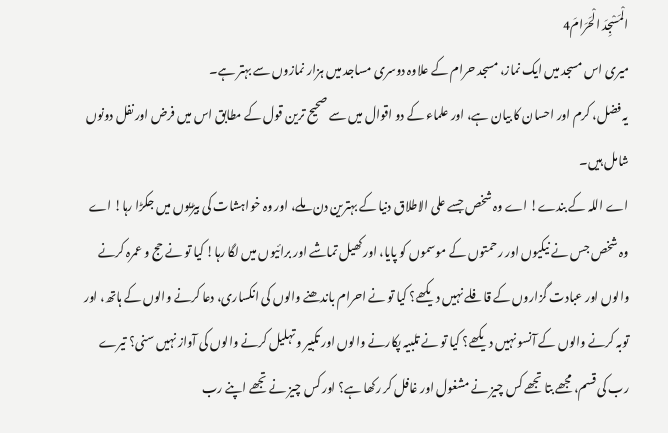الْمَسْجِدَ الْحَرَامَ4
میری اس مسجد میں ایک نماز، مسجد حرام کے علاوہ دوسری مساجد میں ہزار نمازوں سے بہتر ہے۔
یہ فضل، کرم اور احسان کا بیان ہے، اور علماء کے دو اقوال میں سے صحیح ترین قول کے مطابق اس میں فرض اور نفل دونوں شامل ہیں۔
اے اللہ کے بندے! اے وہ شخص جسے علی الاطلاق دنیا کے بہترین دن ملے، اور وہ خواہشات کی بیڑیوں میں جکڑا رہا! اے وہ شخص جس نے نیکیوں اور رحمتوں کے موسموں کو پایا، اور کھیل تماشے اور برائیوں میں لگا رہا! کیا تو نے حج و عمرہ کرنے والوں اور عبادت گزاروں کے قافلے نہیں دیکھے؟ کیا تو نے احرام باندھنے والوں کی انکساری، دعا کرنے والوں کے ہاتھ، اور توبہ کرنے والوں کے آنسو نہیں دیکھے؟ کیا تو نے تلبیہ پکارنے والوں اور تکبیر و تہلیل کرنے والوں کی آواز نہیں سنی؟ تیرے رب کی قسم، مجھے بتا تجھے کس چیز نے مشغول اور غافل کر رکھا ہے؟ اور کس چیز نے تجھے اپنے رب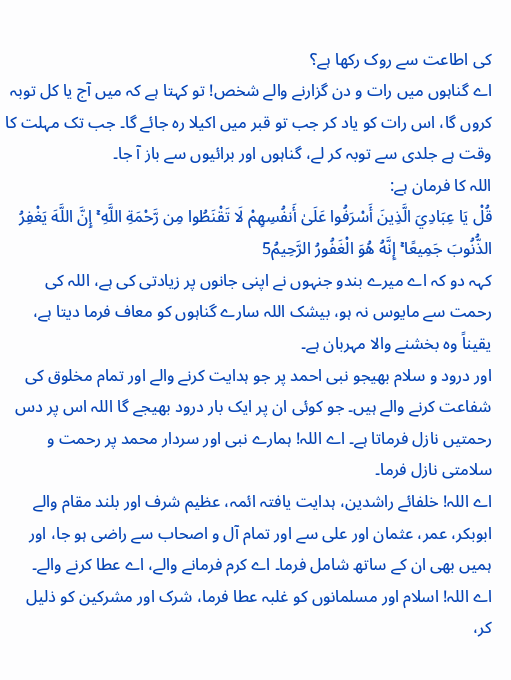کی اطاعت سے روک رکھا ہے؟
اے گناہوں میں رات و دن گزارنے والے شخص! تو کہتا ہے کہ میں آج یا کل توبہ کروں گا، اس رات کو یاد کر جب تو قبر میں اکیلا رہ جائے گا۔ جب تک مہلت کا وقت ہے جلدی سے توبہ کر لے، گناہوں اور برائیوں سے باز آ جا۔
اللہ کا فرمان ہے:
قُلْ يَا عِبَادِيَ الَّذِينَ أَسْرَفُوا عَلَىٰ أَنفُسِهِمْ لَا تَقْنَطُوا مِن رَّحْمَةِ اللَّهِ ۚ إِنَّ اللَّهَ يَغْفِرُ الذُّنُوبَ جَمِيعًا ۚ إِنَّهُ هُوَ الْغَفُورُ الرَّحِيمُ5
کہہ دو کہ اے میرے بندو جنہوں نے اپنی جانوں پر زیادتی کی ہے، اللہ کی رحمت سے مایوس نہ ہو، بیشک اللہ سارے گناہوں کو معاف فرما دیتا ہے، یقیناً وہ بخشنے والا مہربان ہے۔
اور درود و سلام بھیجو نبی احمد پر جو ہدایت کرنے والے اور تمام مخلوق کی شفاعت کرنے والے ہیں۔ جو کوئی ان پر ایک بار درود بھیجے گا اللہ اس پر دس رحمتیں نازل فرماتا ہے۔ اے اللہ! ہمارے نبی اور سردار محمد پر رحمت و سلامتی نازل فرما۔
اے اللہ! خلفائے راشدین، ہدایت یافتہ ائمہ، عظیم شرف اور بلند مقام والے ابوبکر، عمر، عثمان اور علی سے اور تمام آل و اصحاب سے راضی ہو جا، اور ہمیں بھی ان کے ساتھ شامل فرما۔ اے کرم فرمانے والے، اے عطا کرنے والے۔
اے اللہ! اسلام اور مسلمانوں کو غلبہ عطا فرما، شرک اور مشرکین کو ذلیل کر،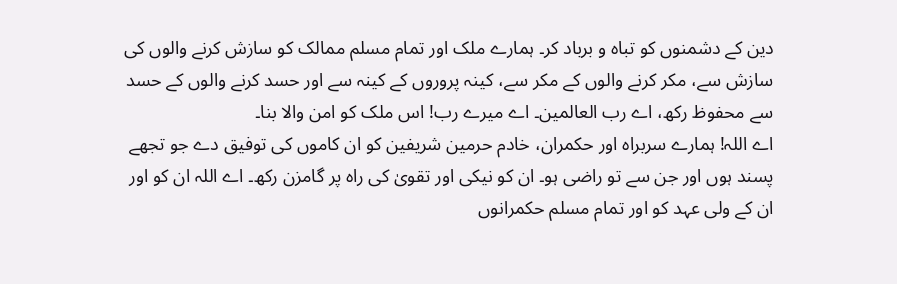دین کے دشمنوں کو تباہ و برباد کر۔ ہمارے ملک اور تمام مسلم ممالک کو سازش کرنے والوں کی سازش سے، مکر کرنے والوں کے مکر سے، کینہ پروروں کے کینہ سے اور حسد کرنے والوں کے حسد سے محفوظ رکھ، اے رب العالمین۔ اے میرے رب! اس ملک کو امن والا بنا۔
اے اللہ! ہمارے سربراہ اور حکمران، خادم حرمین شریفین کو ان کاموں کی توفیق دے جو تجھے پسند ہوں اور جن سے تو راضی ہو۔ ان کو نیکی اور تقویٰ کی راہ پر گامزن رکھ۔ اے اللہ ان کو اور ان کے ولی عہد کو اور تمام مسلم حکمرانوں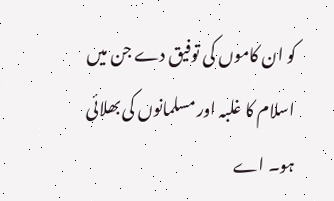کو ان کاموں کی توفیق دے جن میں اسلام کا غلبہ اور مسلمانوں کی بھلائی ہو۔ اے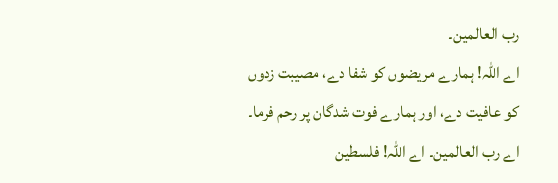رب العالمین۔
اے اللہ! ہمارے مریضوں کو شفا دے، مصیبت زدوں کو عافیت دے، اور ہمارے فوت شدگان پر رحم فرما۔ اے رب العالمین۔ اے اللہ! فلسطین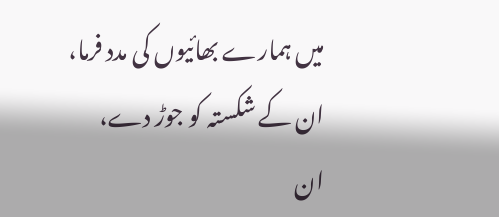میں ہمارے بھائیوں کی مدد فرما، ان کے شکستہ کو جوڑ دے، ان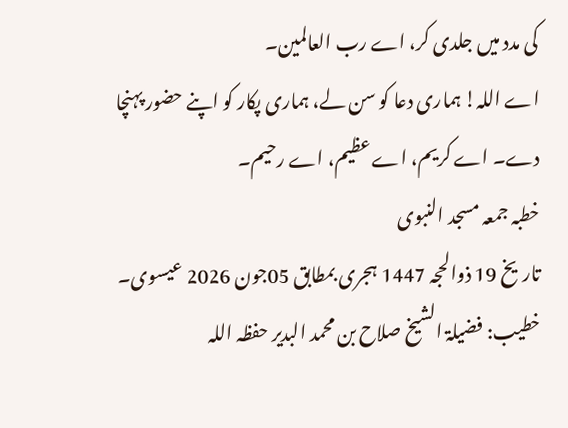کی مدد میں جلدی کر، اے رب العالمین۔
اے اللہ! ہماری دعا کو سن لے، ہماری پکار کو اپنے حضور پہنچا دے۔ اے کریم، اے عظیم، اے رحیم۔
خطبہ جمعہ مسجد النبوی
تاریخ 19 ذوالحجہ 1447 ہجری بمطابق 05جون 2026 عیسوی۔
خطیب: فضیلۃ الشیخ صلاح بن محمد البدیر حفظہ اللہ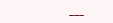___